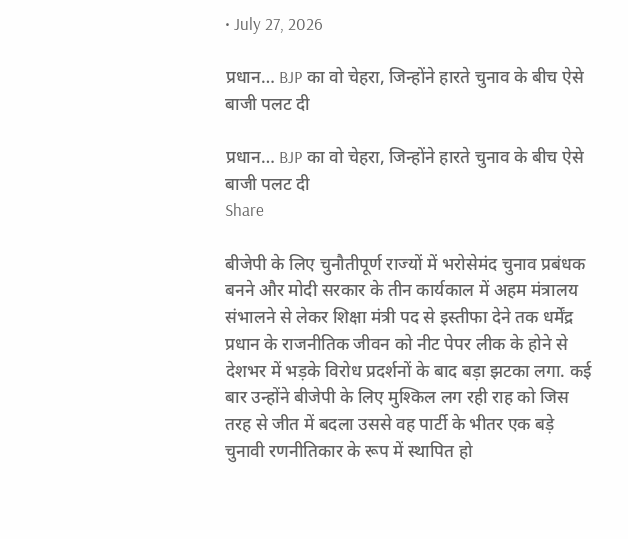• July 27, 2026

प्रधान… BJP का वो चेहरा, जिन्होंने हारते चुनाव के बीच ऐसे बाजी पलट दी

प्रधान… BJP का वो चेहरा, जिन्होंने हारते चुनाव के बीच ऐसे बाजी पलट दी
Share

बीजेपी के लिए चुनौतीपूर्ण राज्यों में भरोसेमंद चुनाव प्रबंधक बनने और मोदी सरकार के तीन कार्यकाल में अहम मंत्रालय संभालने से लेकर शिक्षा मंत्री पद से इस्तीफा देने तक धर्मेंद्र प्रधान के राजनीतिक जीवन को नीट पेपर लीक के होने से देशभर में भड़के विरोध प्रदर्शनों के बाद बड़ा झटका लगा. कई बार उन्होंने बीजेपी के लिए मुश्किल लग रही राह को जिस तरह से जीत में बदला उससे वह पार्टी के भीतर एक बड़े चुनावी रणनीतिकार के रूप में स्थापित हो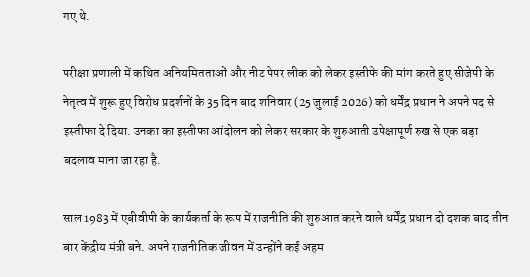गए थे.

परीक्षा प्रणाली में कथित अनियमितताओं और नीट पेपर लीक को लेकर इस्तीफे की मांग करते हुए सीजेपी के नेतृत्व में शुरू हुए विरोध प्रदर्शनों के 35 दिन बाद शनिवार (25 जुलाई 2026) को धर्मेंद्र प्रधान ने अपने पद से इस्तीफा दे दिया. उनका का इस्तीफा आंदोलन को लेकर सरकार के शुरुआती उपेक्षापूर्ण रुख से एक बड़ा बदलाव माना जा रहा है.

साल 1983 में एबीवीपी के कार्यकर्ता के रूप में राजनीति की शुरुआत करने वाले धर्मेंद्र प्रधान दो दशक बाद तीन बार केंद्रीय मंत्री बने. अपने राजनीतिक जीवन में उन्होंने कई अहम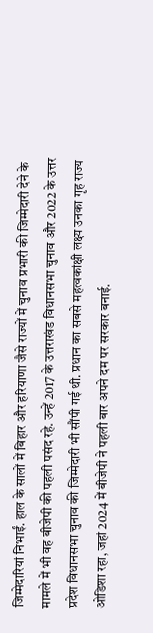जिम्मेदारियां निभाईं. हाल के सालों में बिहार और हरियाणा जैसे राज्यों में चुनाव प्रभारी की जिम्मेदारी देने के मामले में भी वह बीजेपी की पहली पसंद रहे. उन्हें 2017 के उत्तराखंड विधानसभा चुनाव और 2022 के उत्तर प्रदेश विधानसभा चुनाव की जिम्मेदारी भी सौंपी गई थी. प्रधान का सबसे महत्वकांक्षी लक्ष्य उनका गृह राज्य ओडिशा रहा, जहां 2024 में बीजेपी ने पहली बार अपने दम पर सरकार बनाई.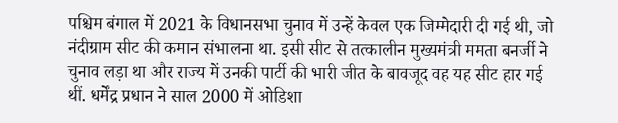पश्चिम बंगाल में 2021 के विधानसभा चुनाव में उन्हें केवल एक जिम्मेदारी दी गई थी, जो नंदीग्राम सीट की कमान संभालना था. इसी सीट से तत्कालीन मुख्यमंत्री ममता बनर्जी ने चुनाव लड़ा था और राज्य में उनकी पार्टी की भारी जीत के बावजूद वह यह सीट हार गई थीं. धर्मेंद्र प्रधान ने साल 2000 में ओडिशा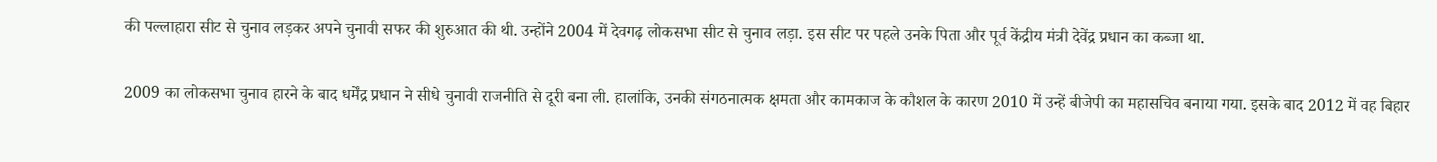की पल्लाहारा सीट से चुनाव लड़कर अपने चुनावी सफर की शुरुआत की थी. उन्होंने 2004 में देवगढ़ लोकसभा सीट से चुनाव लड़ा. इस सीट पर पहले उनके पिता और पूर्व केंद्रीय मंत्री देवेंद्र प्रधान का कब्जा था.

2009 का लोकसभा चुनाव हारने के बाद धर्मेंद्र प्रधान ने सीधे चुनावी राजनीति से दूरी बना ली. हालांकि, उनकी संगठनात्मक क्षमता और कामकाज के कौशल के कारण 2010 में उन्हें बीजेपी का महासचिव बनाया गया. इसके बाद 2012 में वह बिहार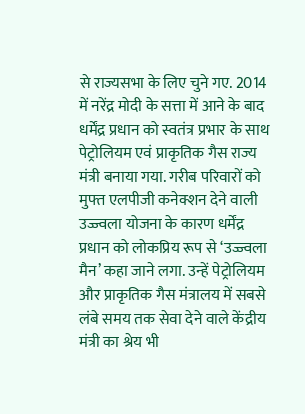से राज्यसभा के लिए चुने गए. 2014 में नरेंद्र मोदी के सत्ता में आने के बाद धर्मेंद्र प्रधान को स्वतंत्र प्रभार के साथ पेट्रोलियम एवं प्राकृतिक गैस राज्य मंत्री बनाया गया. गरीब परिवारों को मुफ्त एलपीजी कनेक्शन देने वाली उज्ज्वला योजना के कारण धर्मेंद्र प्रधान को लोकप्रिय रूप से ‘उज्ज्वला मैन’ कहा जाने लगा. उन्हें पेट्रोलियम और प्राकृतिक गैस मंत्रालय में सबसे लंबे समय तक सेवा देने वाले केंद्रीय मंत्री का श्रेय भी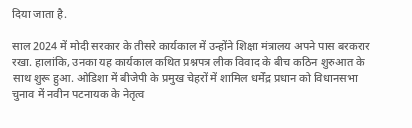दिया जाता है.

साल 2024 में मोदी सरकार के तीसरे कार्यकाल में उन्होंने शिक्षा मंत्रालय अपने पास बरकरार रखा. हालांकि, उनका यह कार्यकाल कथित प्रश्नपत्र लीक विवाद के बीच कठिन शुरुआत के साथ शुरू हुआ. ओडिशा में बीजेपी के प्रमुख चेहरों में शामिल धर्मेंद्र प्रधान को विधानसभा चुनाव में नवीन पटनायक के नेतृत्व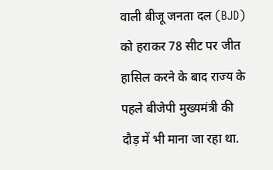वाली बीजू जनता दल (BJD) को हराकर 78 सीट पर जीत हासिल करने के बाद राज्य के पहले बीजेपी मुख्यमंत्री की दौड़ में भी माना जा रहा था.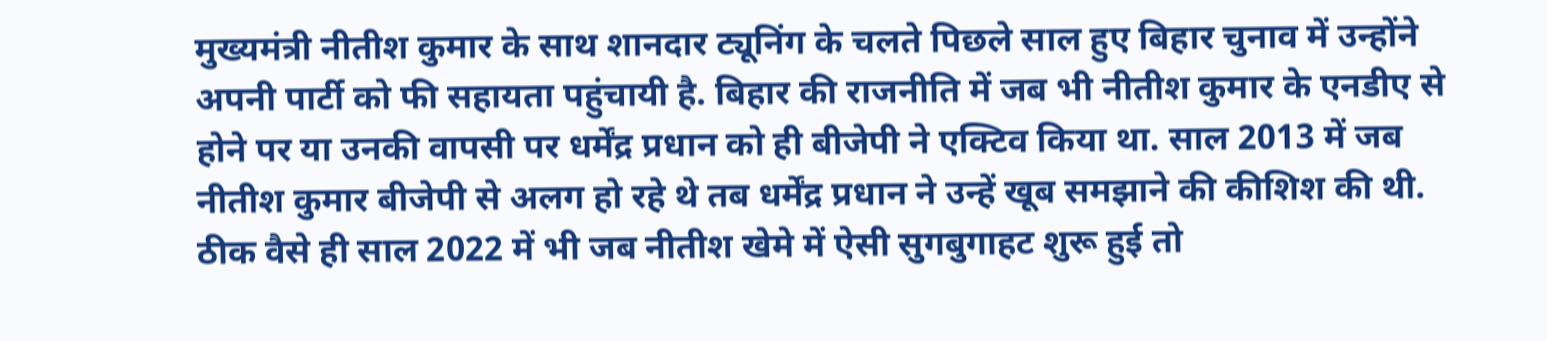मुख्यमंत्री नीतीश कुमार के साथ शानदार ट्यूनिंग के चलते पिछले साल हुए बिहार चुनाव में उन्होंने अपनी पार्टी को फी सहायता पहुंचायी है. बिहार की राजनीति में जब भी नीतीश कुमार के एनडीए से होने पर या उनकी वापसी पर धर्मेंद्र प्रधान को ही बीजेपी ने एक्टिव किया था. साल 2013 में जब नीतीश कुमार बीजेपी से अलग हो रहे थे तब धर्मेंद्र प्रधान ने उन्हें खूब समझाने की कीशिश की थी. ठीक वैसे ही साल 2022 में भी जब नीतीश खेमे में ऐसी सुगबुगाहट शुरू हुई तो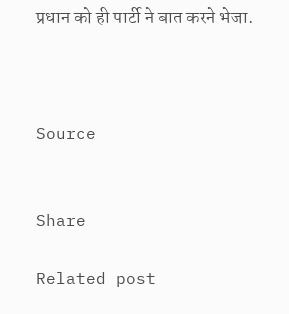प्रधान को ही पार्टी ने बात करने भेजा.



Source


Share

Related post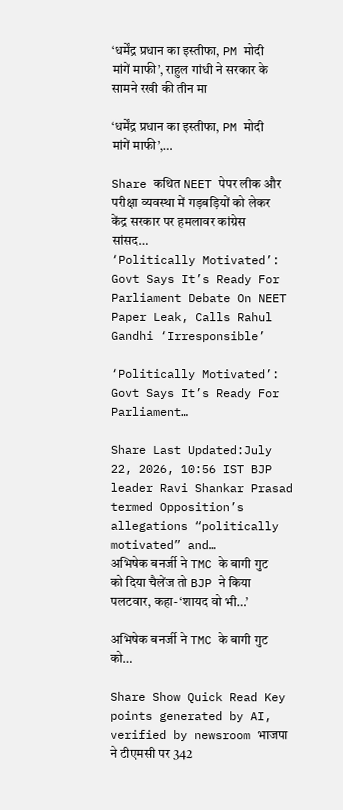‘धर्मेंद्र प्रधान का इस्तीफा, PM मोदी मांगें माफी’, राहुल गांधी ने सरकार के सामने रखी की तीन मा

‘धर्मेंद्र प्रधान का इस्तीफा, PM मोदी मांगें माफी’,…

Share कथित NEET पेपर लीक और परीक्षा व्यवस्था में गड़बड़ियों को लेकर केंद्र सरकार पर हमलावर कांग्रेस सांसद…
‘Politically Motivated’: Govt Says It’s Ready For Parliament Debate On NEET Paper Leak, Calls Rahul Gandhi ‘Irresponsible’

‘Politically Motivated’: Govt Says It’s Ready For Parliament…

Share Last Updated:July 22, 2026, 10:56 IST BJP leader Ravi Shankar Prasad termed Opposition’s allegations “politically motivated” and…
अभिषेक बनर्जी ने TMC के बागी गुट को दिया चैलेंज तो BJP ने किया पलटवार, कहा- ‘शायद वो भी…’

अभिषेक बनर्जी ने TMC के बागी गुट को…

Share Show Quick Read Key points generated by AI, verified by newsroom भाजपा ने टीएमसी पर 342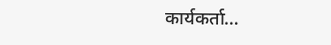कार्यकर्ता…